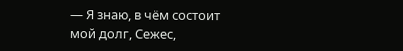— Я знаю, в чём состоит мой долг, Сежес,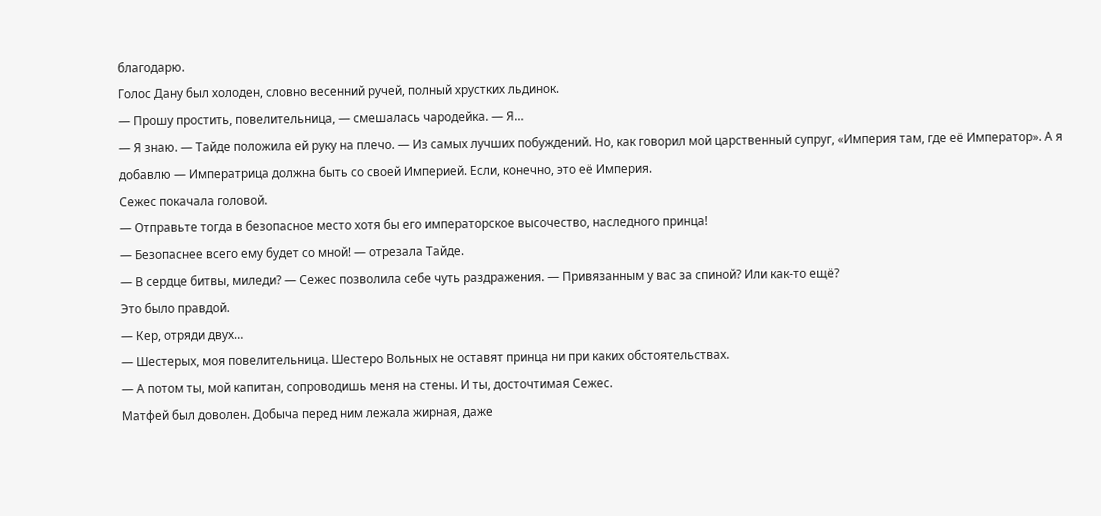благодарю.
Голос Дану был холоден, словно весенний ручей, полный хрустких льдинок.
— Прошу простить, повелительница, — смешалась чародейка. — Я…
— Я знаю. — Тайде положила ей руку на плечо. — Из самых лучших побуждений. Но, как говорил мой царственный супруг, «Империя там, где её Император». А я добавлю — Императрица должна быть со своей Империей. Если, конечно, это её Империя.
Сежес покачала головой.
— Отправьте тогда в безопасное место хотя бы его императорское высочество, наследного принца!
— Безопаснее всего ему будет со мной! — отрезала Тайде.
— В сердце битвы, миледи? — Сежес позволила себе чуть раздражения. — Привязанным у вас за спиной? Или как-то ещё?
Это было правдой.
— Кер, отряди двух…
— Шестерых, моя повелительница. Шестеро Вольных не оставят принца ни при каких обстоятельствах.
— А потом ты, мой капитан, сопроводишь меня на стены. И ты, досточтимая Сежес.
Матфей был доволен. Добыча перед ним лежала жирная, даже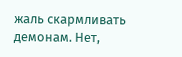жаль скармливать демонам. Нет,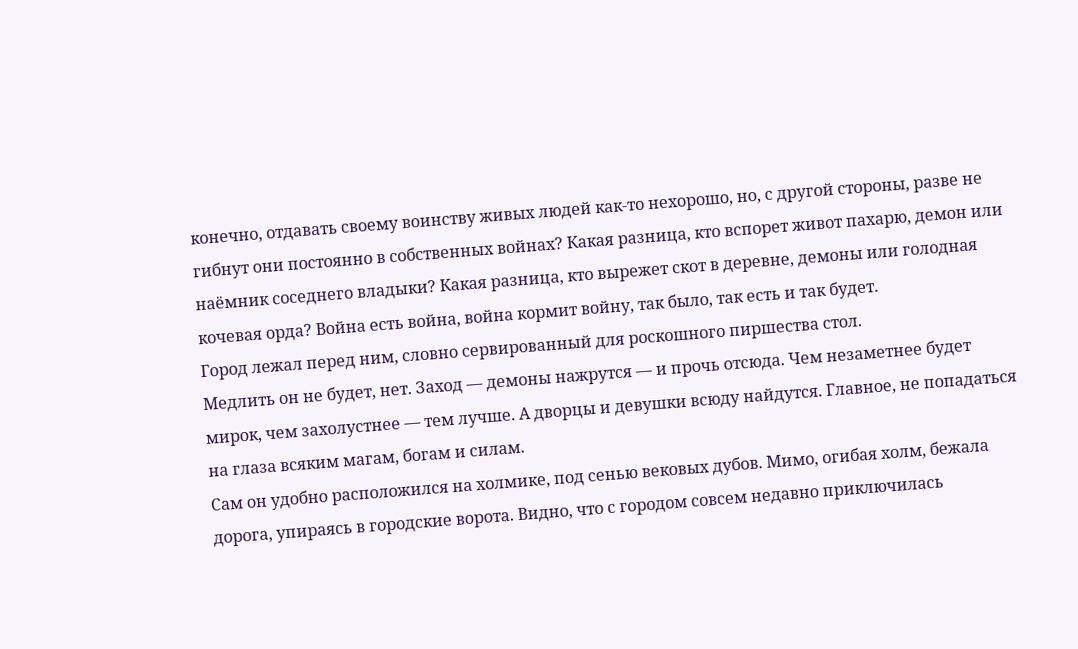конечно, отдавать своему воинству живых людей как-то нехорошо, но, с другой стороны, разве не гибнут они постоянно в собственных войнах? Какая разница, кто вспорет живот пахарю, демон или наёмник соседнего владыки? Какая разница, кто вырежет скот в деревне, демоны или голодная кочевая орда? Война есть война, война кормит войну, так было, так есть и так будет.
Город лежал перед ним, словно сервированный для роскошного пиршества стол.
Медлить он не будет, нет. Заход — демоны нажрутся — и прочь отсюда. Чем незаметнее будет мирок, чем захолустнее — тем лучше. А дворцы и девушки всюду найдутся. Главное, не попадаться на глаза всяким магам, богам и силам.
Сам он удобно расположился на холмике, под сенью вековых дубов. Мимо, огибая холм, бежала дорога, упираясь в городские ворота. Видно, что с городом совсем недавно приключилась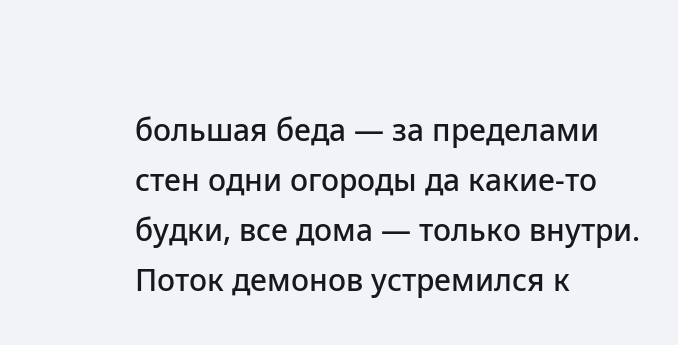большая беда — за пределами стен одни огороды да какие-то будки, все дома — только внутри.
Поток демонов устремился к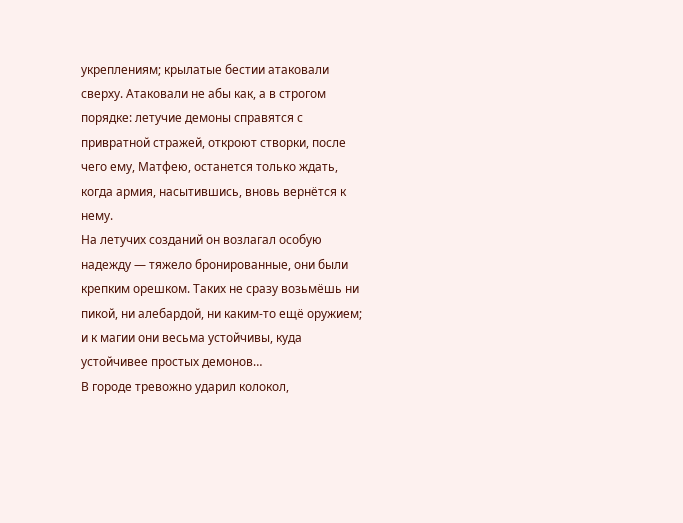укреплениям; крылатые бестии атаковали сверху. Атаковали не абы как, а в строгом порядке: летучие демоны справятся с привратной стражей, откроют створки, после чего ему, Матфею, останется только ждать, когда армия, насытившись, вновь вернётся к нему.
На летучих созданий он возлагал особую надежду — тяжело бронированные, они были крепким орешком. Таких не сразу возьмёшь ни пикой, ни алебардой, ни каким-то ещё оружием; и к магии они весьма устойчивы, куда устойчивее простых демонов…
В городе тревожно ударил колокол,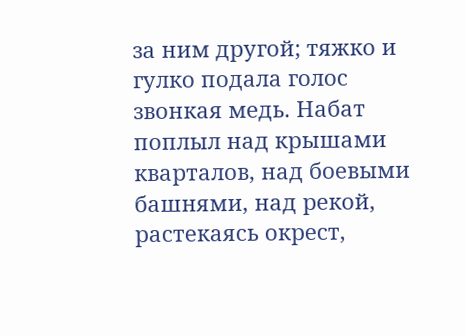за ним другой; тяжко и гулко подала голос звонкая медь. Набат поплыл над крышами кварталов, над боевыми башнями, над рекой, растекаясь окрест,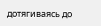дотягиваясь до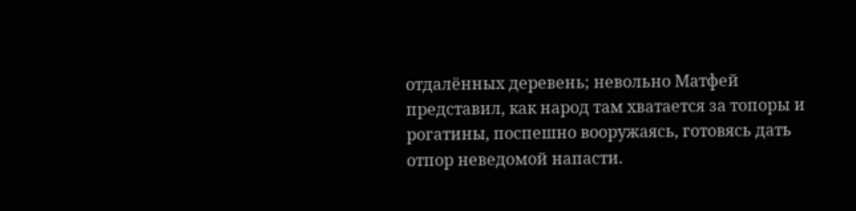отдалённых деревень; невольно Матфей представил, как народ там хватается за топоры и рогатины, поспешно вооружаясь, готовясь дать отпор неведомой напасти.